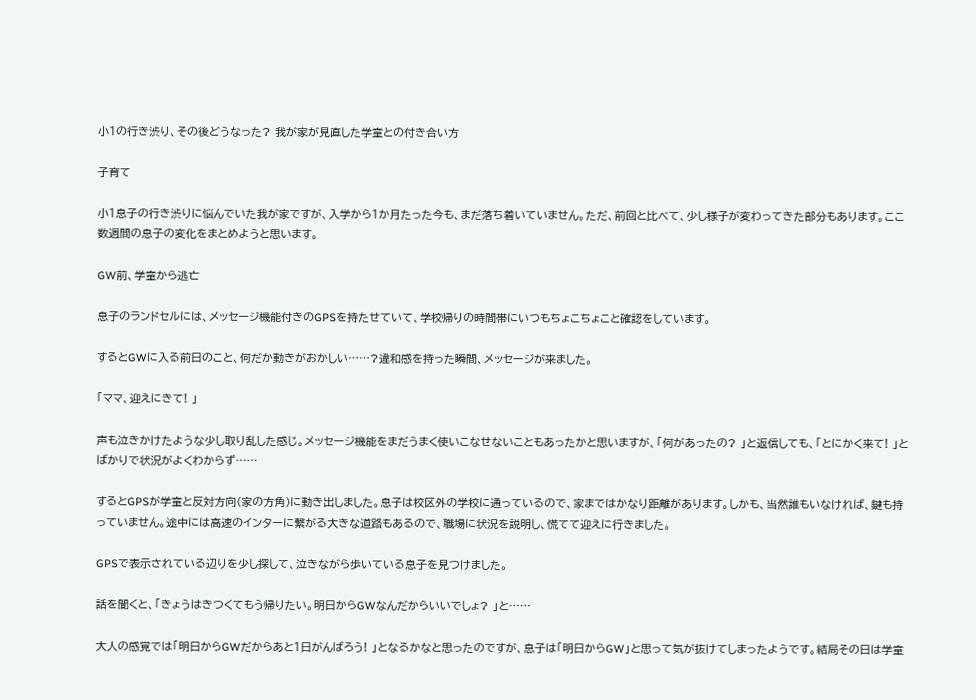小1の行き渋り、その後どうなった? 我が家が見直した学童との付き合い方

子育て

小1息子の行き渋りに悩んでいた我が家ですが、入学から1か月たった今も、まだ落ち着いていません。ただ、前回と比べて、少し様子が変わってきた部分もあります。ここ数週間の息子の変化をまとめようと思います。

GW前、学童から逃亡

息子のランドセルには、メッセージ機能付きのGPSを持たせていて、学校帰りの時間帯にいつもちょこちょこと確認をしています。

するとGWに入る前日のこと、何だか動きがおかしい……?違和感を持った瞬間、メッセージが来ました。

「ママ、迎えにきて! 」

声も泣きかけたような少し取り乱した感じ。メッセージ機能をまだうまく使いこなせないこともあったかと思いますが、「何があったの? 」と返信しても、「とにかく来て! 」とばかりで状況がよくわからず……

するとGPSが学童と反対方向(家の方角)に動き出しました。息子は校区外の学校に通っているので、家まではかなり距離があります。しかも、当然誰もいなければ、鍵も持っていません。途中には高速のインターに繋がる大きな道路もあるので、職場に状況を説明し、慌てて迎えに行きました。

GPSで表示されている辺りを少し探して、泣きながら歩いている息子を見つけました。

話を聞くと、「きょうはきつくてもう帰りたい。明日からGWなんだからいいでしょ? 」と……

大人の感覚では「明日からGWだからあと1日がんばろう! 」となるかなと思ったのですが、息子は「明日からGW」と思って気が抜けてしまったようです。結局その日は学童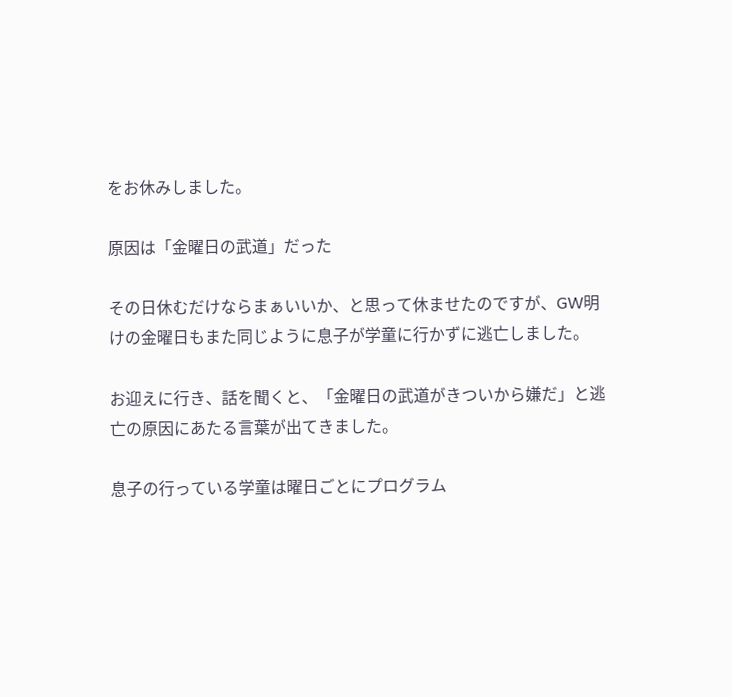をお休みしました。

原因は「金曜日の武道」だった

その日休むだけならまぁいいか、と思って休ませたのですが、GW明けの金曜日もまた同じように息子が学童に行かずに逃亡しました。

お迎えに行き、話を聞くと、「金曜日の武道がきついから嫌だ」と逃亡の原因にあたる言葉が出てきました。

息子の行っている学童は曜日ごとにプログラム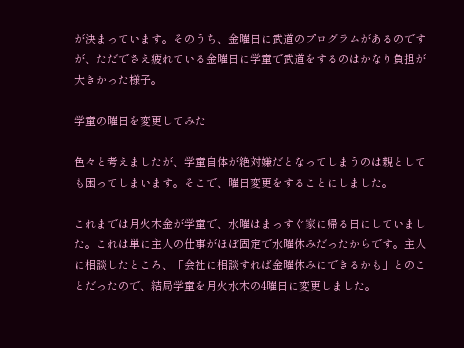が決まっています。そのうち、金曜日に武道のプログラムがあるのですが、ただでさえ疲れている金曜日に学童で武道をするのはかなり負担が大きかった様子。

学童の曜日を変更してみた

色々と考えましたが、学童自体が絶対嫌だとなってしまうのは親としても困ってしまいます。そこで、曜日変更をすることにしました。

これまでは月火木金が学童で、水曜はまっすぐ家に帰る日にしていました。これは単に主人の仕事がほぼ固定で水曜休みだったからです。主人に相談したところ、「会社に相談すれば金曜休みにできるかも」とのことだったので、結局学童を月火水木の4曜日に変更しました。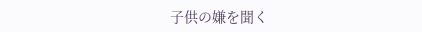子供の嫌を聞く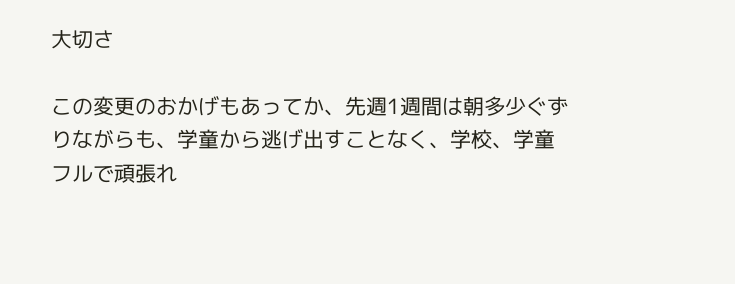大切さ

この変更のおかげもあってか、先週1週間は朝多少ぐずりながらも、学童から逃げ出すことなく、学校、学童フルで頑張れ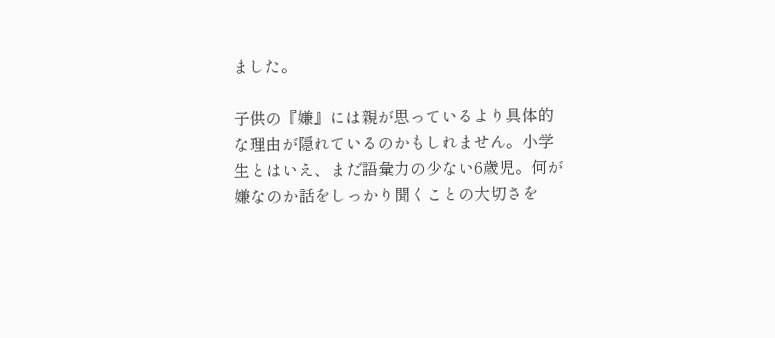ました。

子供の『嫌』には親が思っているより具体的な理由が隠れているのかもしれません。小学生とはいえ、まだ語彙力の少ない6歳児。何が嫌なのか話をしっかり聞くことの大切さを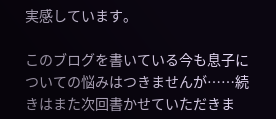実感しています。

このブログを書いている今も息子についての悩みはつきませんが……続きはまた次回書かせていただきま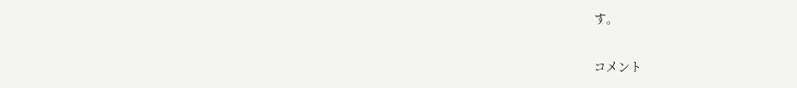す。

コメント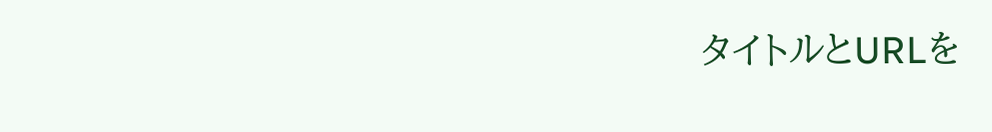タイトルとURLを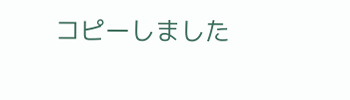コピーしました